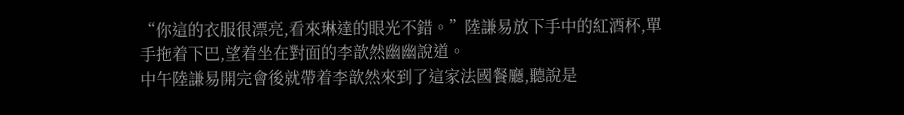“你這的衣服很漂亮,看來琳達的眼光不錯。”陸謙易放下手中的紅酒杯,單手拖着下巴,望着坐在對面的李歆然幽幽說道。
中午陸謙易開完會後就帶着李歆然來到了這家法國餐廳,聽說是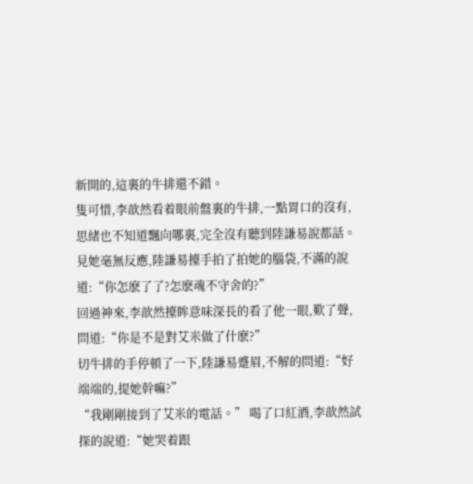新開的,這裏的牛排還不錯。
隻可惜,李歆然看着眼前盤裏的牛排,一點胃口的沒有,思緒也不知道飄向哪裏,完全沒有聽到陸謙易說都話。
見她毫無反應,陸謙易擡手拍了拍她的腦袋,不滿的說道:“你怎麽了了?怎麽魂不守舍的?”
回過神來,李歆然擡眸意味深長的看了他一眼,歎了聲,問道:“你是不是對艾米做了什麽?”
切牛排的手停頓了一下,陸謙易蹙眉,不解的問道:“好端端的,提她幹嘛?”
“我剛剛接到了艾米的電話。” 喝了口紅酒,李歆然試探的說道:“她哭着跟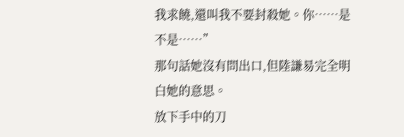我求饒,還叫我不要封殺她。你……是不是……”
那句話她沒有問出口,但陸謙易完全明白她的意思。
放下手中的刀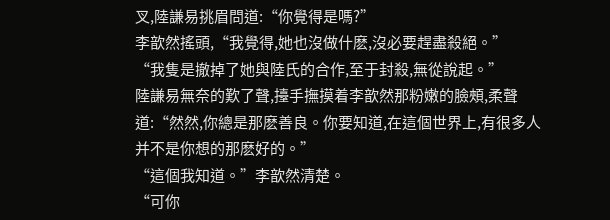叉,陸謙易挑眉問道:“你覺得是嗎?”
李歆然搖頭,“我覺得,她也沒做什麽,沒必要趕盡殺絕。”
“我隻是撤掉了她與陸氏的合作,至于封殺,無從說起。”
陸謙易無奈的歎了聲,擡手撫摸着李歆然那粉嫩的臉頰,柔聲道:“然然,你總是那麽善良。你要知道,在這個世界上,有很多人并不是你想的那麽好的。”
“這個我知道。”李歆然清楚。
“可你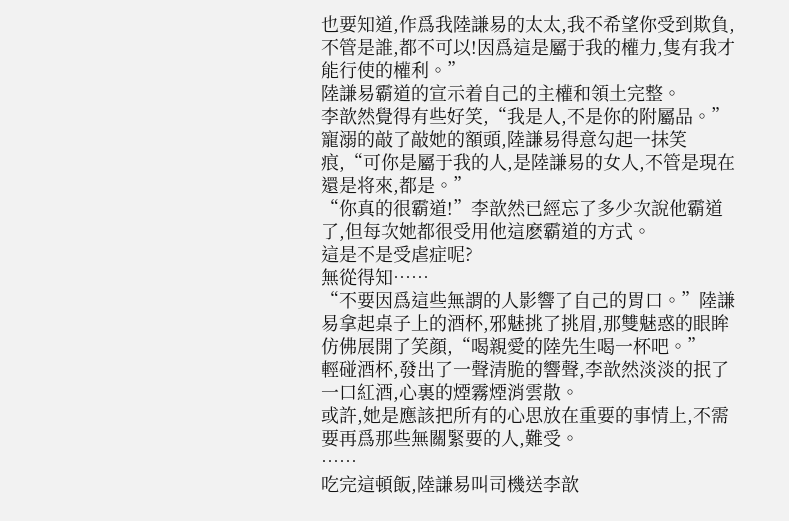也要知道,作爲我陸謙易的太太,我不希望你受到欺負,不管是誰,都不可以!因爲這是屬于我的權力,隻有我才能行使的權利。”
陸謙易霸道的宣示着自己的主權和領土完整。
李歆然覺得有些好笑,“我是人,不是你的附屬品。”
寵溺的敲了敲她的額頭,陸謙易得意勾起一抹笑痕,“可你是屬于我的人,是陸謙易的女人,不管是現在還是将來,都是。”
“你真的很霸道!”李歆然已經忘了多少次說他霸道了,但每次她都很受用他這麽霸道的方式。
這是不是受虐症呢?
無從得知……
“不要因爲這些無謂的人影響了自己的胃口。”陸謙易拿起桌子上的酒杯,邪魅挑了挑眉,那雙魅惑的眼眸仿佛展開了笑顔,“喝親愛的陸先生喝一杯吧。”
輕碰酒杯,發出了一聲清脆的響聲,李歆然淡淡的抿了一口紅酒,心裏的煙霧煙消雲散。
或許,她是應該把所有的心思放在重要的事情上,不需要再爲那些無關緊要的人,難受。
……
吃完這頓飯,陸謙易叫司機送李歆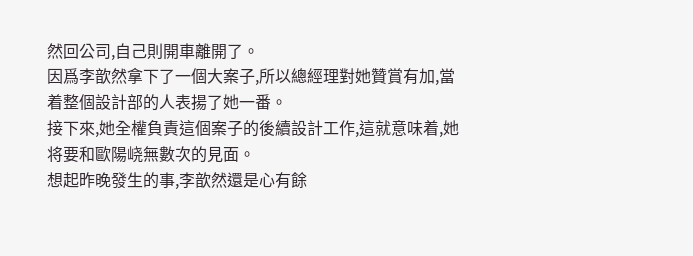然回公司,自己則開車離開了。
因爲李歆然拿下了一個大案子,所以總經理對她贊賞有加,當着整個設計部的人表揚了她一番。
接下來,她全權負責這個案子的後續設計工作,這就意味着,她将要和歐陽峣無數次的見面。
想起昨晚發生的事,李歆然還是心有餘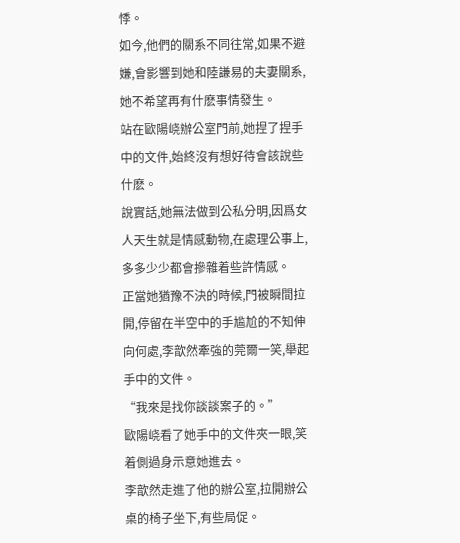悸。
如今,他們的關系不同往常,如果不避嫌,會影響到她和陸謙易的夫妻關系,她不希望再有什麽事情發生。
站在歐陽峣辦公室門前,她捏了捏手中的文件,始終沒有想好待會該說些什麽。
說實話,她無法做到公私分明,因爲女人天生就是情感動物,在處理公事上,多多少少都會摻雜着些許情感。
正當她猶豫不決的時候,門被瞬間拉開,停留在半空中的手尴尬的不知伸向何處,李歆然牽強的莞爾一笑,舉起手中的文件。
“我來是找你談談案子的。”
歐陽峣看了她手中的文件夾一眼,笑着側過身示意她進去。
李歆然走進了他的辦公室,拉開辦公桌的椅子坐下,有些局促。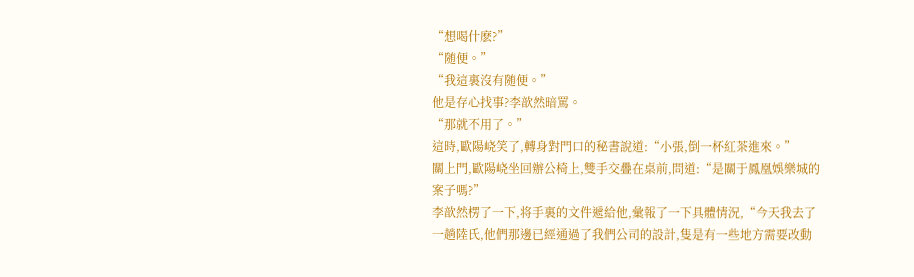“想喝什麽?”
“随便。”
“我這裏沒有随便。”
他是存心找事?李歆然暗罵。
“那就不用了。”
這時,歐陽峣笑了,轉身對門口的秘書說道:“小張,倒一杯紅茶進來。”
關上門,歐陽峣坐回辦公椅上,雙手交疊在桌前,問道:“是關于鳳凰娛樂城的案子嗎?”
李歆然楞了一下,将手裏的文件遞給他,彙報了一下具體情況,“今天我去了一趟陸氏,他們那邊已經通過了我們公司的設計,隻是有一些地方需要改動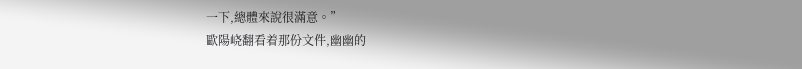一下,總體來說很滿意。”
歐陽峣翻看着那份文件,幽幽的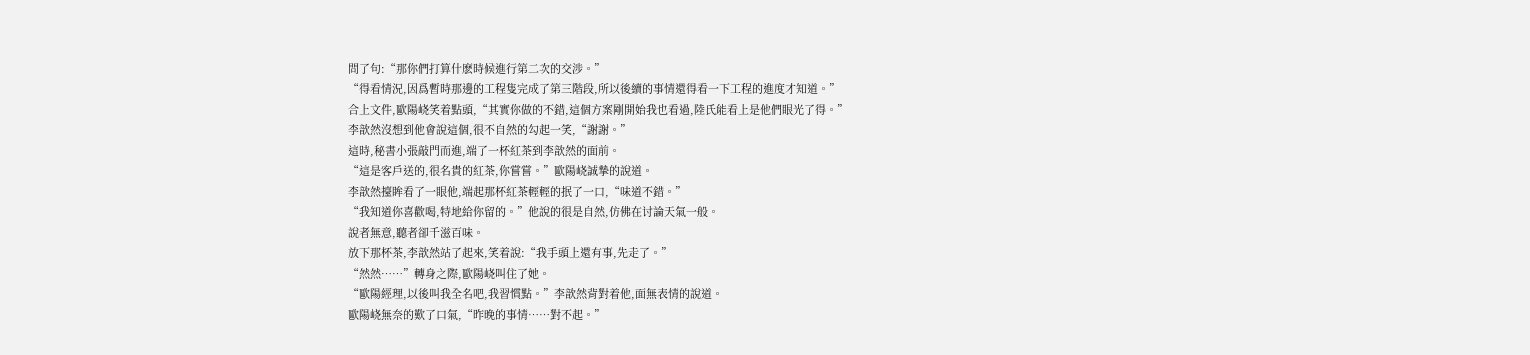問了句:“那你們打算什麽時候進行第二次的交涉。”
“得看情況,因爲暫時那邊的工程隻完成了第三階段,所以後續的事情還得看一下工程的進度才知道。”
合上文件,歐陽峣笑着點頭,“其實你做的不錯,這個方案剛開始我也看過,陸氏能看上是他們眼光了得。”
李歆然沒想到他會說這個,很不自然的勾起一笑,“謝謝。”
這時,秘書小張敲門而進,端了一杯紅茶到李歆然的面前。
“這是客戶送的,很名貴的紅茶,你嘗嘗。”歐陽峣誠摯的說道。
李歆然擡眸看了一眼他,端起那杯紅茶輕輕的抿了一口,“味道不錯。”
“我知道你喜歡喝,特地給你留的。”他說的很是自然,仿佛在讨論天氣一般。
說者無意,聽者卻千滋百味。
放下那杯茶,李歆然站了起來,笑着說:“我手頭上還有事,先走了。”
“然然……”轉身之際,歐陽峣叫住了她。
“歐陽經理,以後叫我全名吧,我習慣點。”李歆然背對着他,面無表情的說道。
歐陽峣無奈的歎了口氣,“昨晚的事情……對不起。”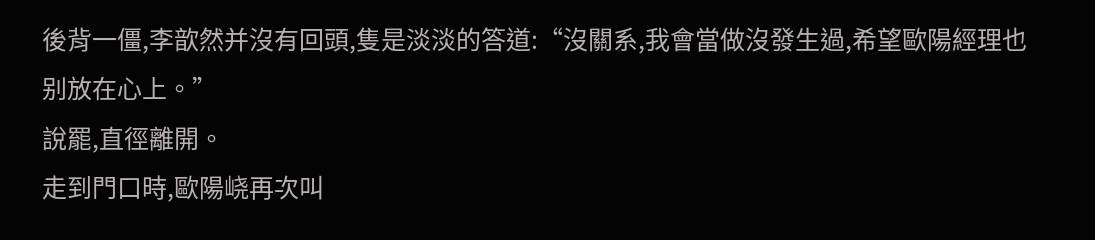後背一僵,李歆然并沒有回頭,隻是淡淡的答道:“沒關系,我會當做沒發生過,希望歐陽經理也别放在心上。”
說罷,直徑離開。
走到門口時,歐陽峣再次叫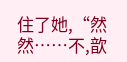住了她,“然然……不,歆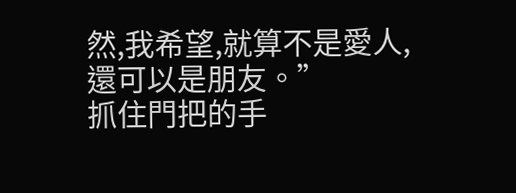然,我希望,就算不是愛人,還可以是朋友。”
抓住門把的手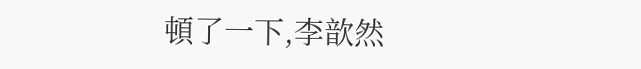頓了一下,李歆然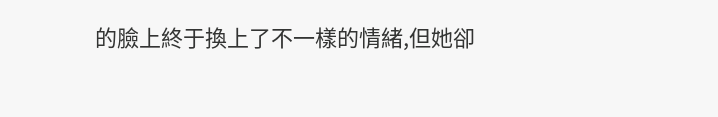的臉上終于換上了不一樣的情緒,但她卻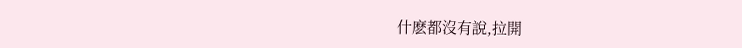什麽都沒有說,拉開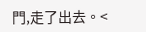門,走了出去。<